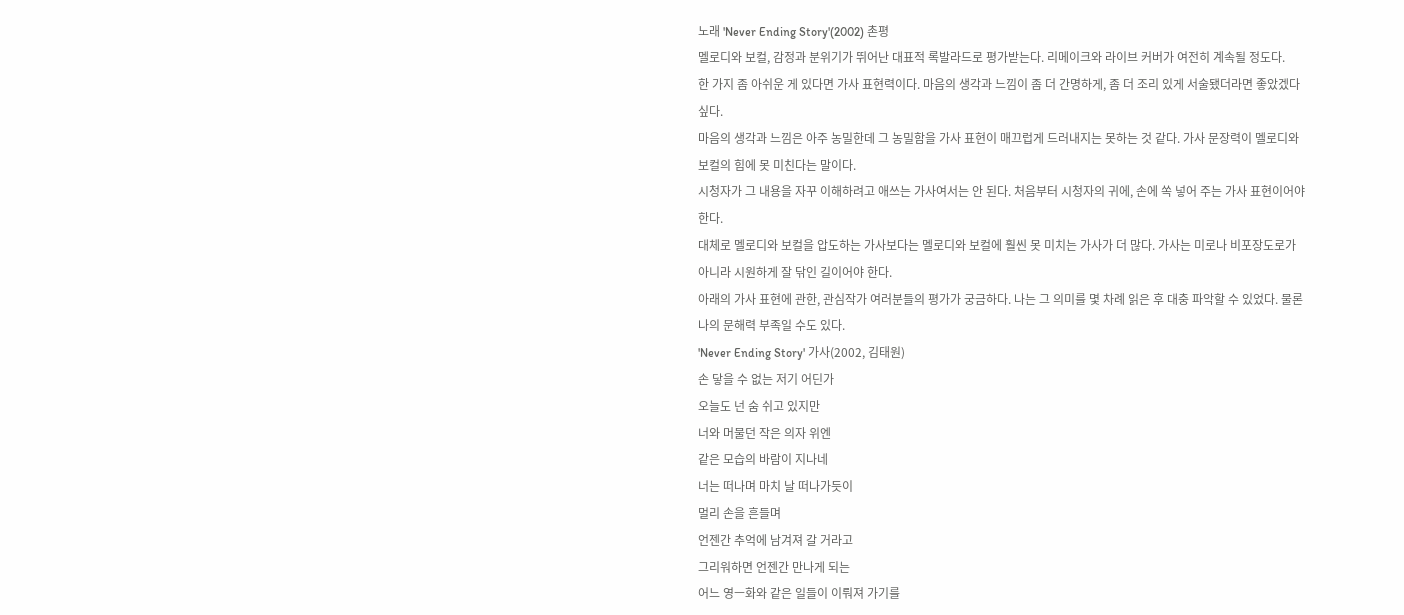노래 'Never Ending Story'(2002) 촌평
멜로디와 보컬, 감정과 분위기가 뛰어난 대표적 록발라드로 평가받는다. 리메이크와 라이브 커버가 여전히 계속될 정도다.
한 가지 좀 아쉬운 게 있다면 가사 표현력이다. 마음의 생각과 느낌이 좀 더 간명하게, 좀 더 조리 있게 서술됐더라면 좋았겠다 싶다.
마음의 생각과 느낌은 아주 농밀한데 그 농밀함을 가사 표현이 매끄럽게 드러내지는 못하는 것 같다. 가사 문장력이 멜로디와 보컬의 힘에 못 미친다는 말이다.
시청자가 그 내용을 자꾸 이해하려고 애쓰는 가사여서는 안 된다. 처음부터 시청자의 귀에, 손에 쏙 넣어 주는 가사 표현이어야 한다.
대체로 멜로디와 보컬을 압도하는 가사보다는 멜로디와 보컬에 훨씬 못 미치는 가사가 더 많다. 가사는 미로나 비포장도로가 아니라 시원하게 잘 닦인 길이어야 한다.
아래의 가사 표현에 관한, 관심작가 여러분들의 평가가 궁금하다. 나는 그 의미를 몇 차례 읽은 후 대충 파악할 수 있었다. 물론 나의 문해력 부족일 수도 있다.
'Never Ending Story' 가사(2002, 김태원)
손 닿을 수 없는 저기 어딘가
오늘도 넌 숨 쉬고 있지만
너와 머물던 작은 의자 위엔
같은 모습의 바람이 지나네
너는 떠나며 마치 날 떠나가듯이
멀리 손을 흔들며
언젠간 추억에 남겨져 갈 거라고
그리워하면 언젠간 만나게 되는
어느 영ㅡ화와 같은 일들이 이뤄져 가기를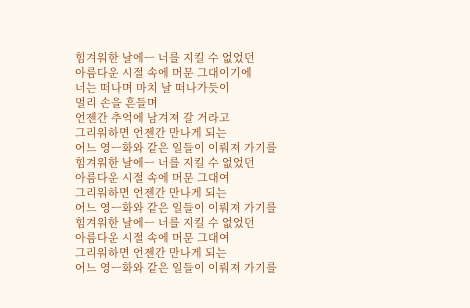힘겨워한 날에ㅡ 너를 지킬 수 없었던
아름다운 시절 속에 머문 그대이기에
너는 떠나며 마치 날 떠나가듯이
멀리 손을 흔들며
언젠간 추억에 남겨져 갈 거라고
그리워하면 언젠간 만나게 되는
어느 영ㅡ화와 같은 일들이 이뤄져 가기를
힘겨워한 날에ㅡ 너를 지킬 수 없었던
아름다운 시절 속에 머문 그대여
그리워하면 언젠간 만나게 되는
어느 영ㅡ화와 같은 일들이 이뤄져 가기를
힘겨워한 날에ㅡ 너를 지킬 수 없었던
아름다운 시절 속에 머문 그대여
그리워하면 언젠간 만나게 되는
어느 영ㅡ화와 같은 일들이 이뤄져 가기를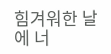힘겨워한 날에 너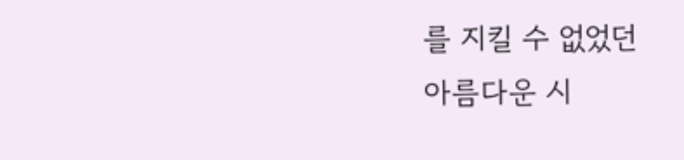를 지킬 수 없었던
아름다운 시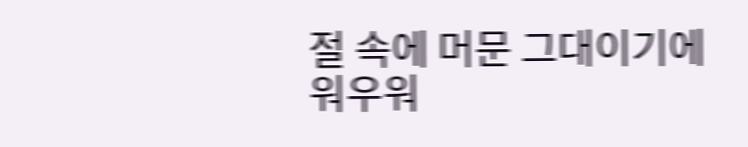절 속에 머문 그대이기에
워우워